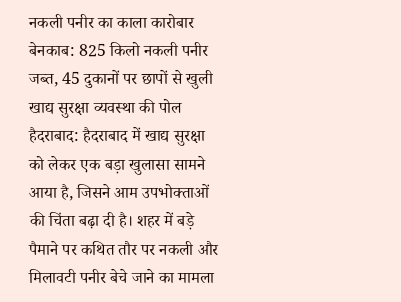नकली पनीर का काला कारोबार बेनकाब: 825 किलो नकली पनीर जब्त, 45 दुकानों पर छापों से खुली खाद्य सुरक्षा व्यवस्था की पोल
हैदराबाद: हैदराबाद में खाद्य सुरक्षा को लेकर एक बड़ा खुलासा सामने आया है, जिसने आम उपभोक्ताओं की चिंता बढ़ा दी है। शहर में बड़े पैमाने पर कथित तौर पर नकली और मिलावटी पनीर बेचे जाने का मामला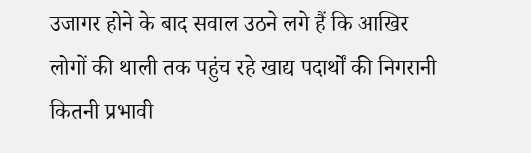उजागर होने के बाद सवाल उठने लगे हैं कि आखिर लोगों की थाली तक पहुंच रहे खाद्य पदार्थों की निगरानी कितनी प्रभावी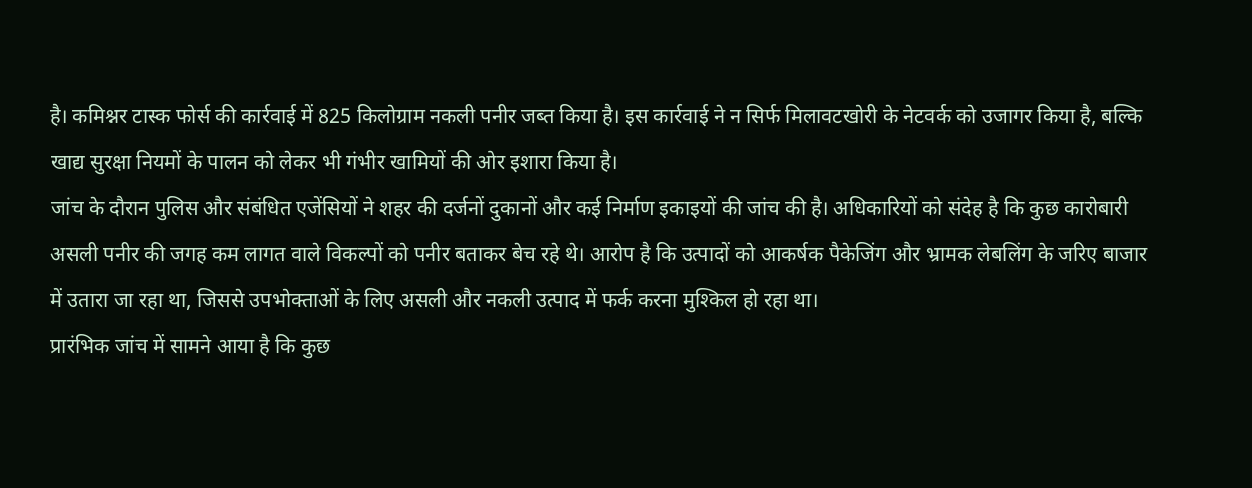है। कमिश्नर टास्क फोर्स की कार्रवाई में 825 किलोग्राम नकली पनीर जब्त किया है। इस कार्रवाई ने न सिर्फ मिलावटखोरी के नेटवर्क को उजागर किया है, बल्कि खाद्य सुरक्षा नियमों के पालन को लेकर भी गंभीर खामियों की ओर इशारा किया है।
जांच के दौरान पुलिस और संबंधित एजेंसियों ने शहर की दर्जनों दुकानों और कई निर्माण इकाइयों की जांच की है। अधिकारियों को संदेह है कि कुछ कारोबारी असली पनीर की जगह कम लागत वाले विकल्पों को पनीर बताकर बेच रहे थे। आरोप है कि उत्पादों को आकर्षक पैकेजिंग और भ्रामक लेबलिंग के जरिए बाजार में उतारा जा रहा था, जिससे उपभोक्ताओं के लिए असली और नकली उत्पाद में फर्क करना मुश्किल हो रहा था।
प्रारंभिक जांच में सामने आया है कि कुछ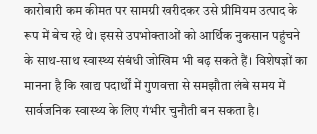कारोबारी कम कीमत पर सामग्री खरीदकर उसे प्रीमियम उत्पाद के रूप में बेच रहे थे। इससे उपभोक्ताओं को आर्थिक नुकसान पहुंचने के साथ-साथ स्वास्थ्य संबंधी जोखिम भी बढ़ सकते हैं। विशेषज्ञों का मानना है कि खाद्य पदार्थों में गुणवत्ता से समझौता लंबे समय में सार्वजनिक स्वास्थ्य के लिए गंभीर चुनौती बन सकता है।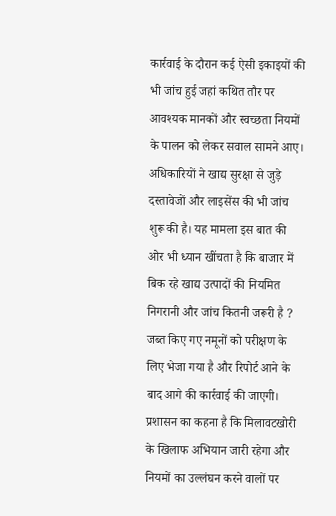कार्रवाई के दौरान कई ऐसी इकाइयों की भी जांच हुई जहां कथित तौर पर आवश्यक मानकों और स्वच्छता नियमों के पालन को लेकर सवाल सामने आए। अधिकारियों ने खाद्य सुरक्षा से जुड़े दस्तावेजों और लाइसेंस की भी जांच शुरू की है। यह मामला इस बात की ओर भी ध्यान खींचता है कि बाजार में बिक रहे खाद्य उत्पादों की नियमित निगरानी और जांच कितनी जरूरी है ?
जब्त किए गए नमूनों को परीक्षण के लिए भेजा गया है और रिपोर्ट आने के बाद आगे की कार्रवाई की जाएगी। प्रशासन का कहना है कि मिलावटखोरी के खिलाफ अभियान जारी रहेगा और नियमों का उल्लंघन करने वालों पर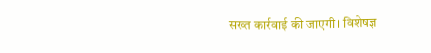सख्त कार्रवाई की जाएगी। विशेषज्ञ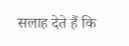सलाह देते हैं कि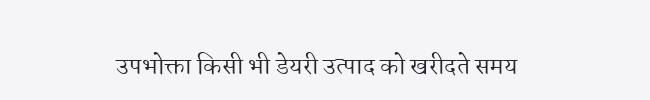उपभोक्ता किसी भी डेयरी उत्पाद को खरीदते समय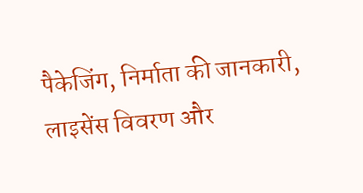पैकेजिंग, निर्माता की जानकारी, लाइसेंस विवरण और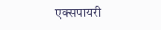एक्सपायरी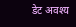डेट अवश्य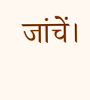जांचें।